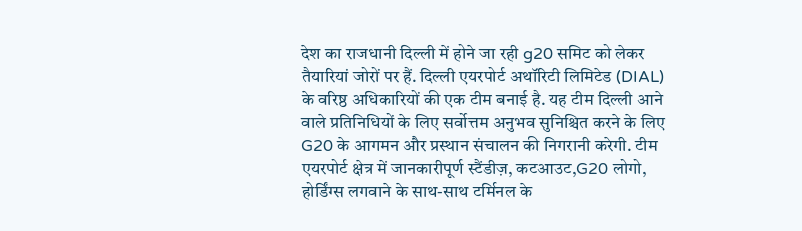देश का राजधानी दिल्ली में होने जा रही g20 समिट को लेकर तैयारियां जोरों पर हैं. दिल्ली एयरपोर्ट अथॉरिटी लिमिटेड (DIAL) के वरिष्ठ अधिकारियों की एक टीम बनाई है. यह टीम दिल्ली आने वाले प्रतिनिधियों के लिए सर्वोत्तम अनुभव सुनिश्चित करने के लिए G20 के आगमन और प्रस्थान संचालन की निगरानी करेगी. टीम एयरपोर्ट क्षेत्र में जानकारीपूर्ण स्टैंडीज़, कटआउट,G20 लोगो, होर्डिंग्स लगवाने के साथ-साथ टर्मिनल के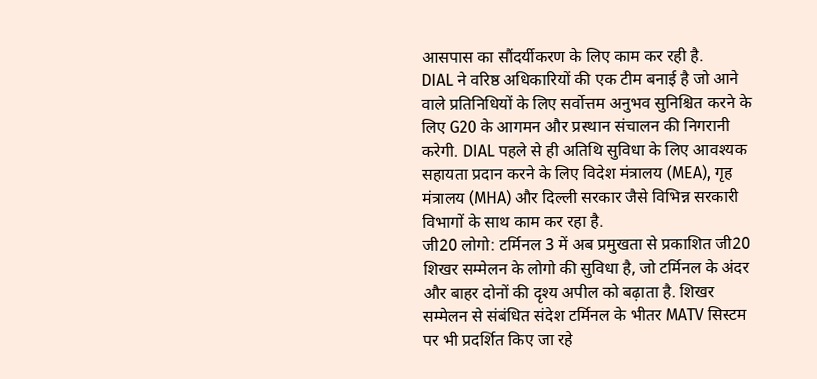आसपास का सौंदर्यीकरण के लिए काम कर रही है.
DIAL ने वरिष्ठ अधिकारियों की एक टीम बनाई है जो आने वाले प्रतिनिधियों के लिए सर्वोत्तम अनुभव सुनिश्चित करने के लिए G20 के आगमन और प्रस्थान संचालन की निगरानी करेगी. DIAL पहले से ही अतिथि सुविधा के लिए आवश्यक सहायता प्रदान करने के लिए विदेश मंत्रालय (MEA), गृह मंत्रालय (MHA) और दिल्ली सरकार जैसे विभिन्न सरकारी विभागों के साथ काम कर रहा है.
जी20 लोगो: टर्मिनल 3 में अब प्रमुखता से प्रकाशित जी20 शिखर सम्मेलन के लोगो की सुविधा है, जो टर्मिनल के अंदर और बाहर दोनों की दृश्य अपील को बढ़ाता है. शिखर सम्मेलन से संबंधित संदेश टर्मिनल के भीतर MATV सिस्टम पर भी प्रदर्शित किए जा रहे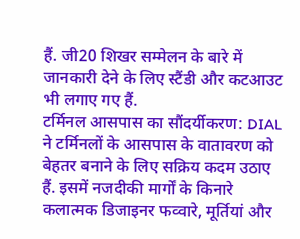हैं. जी20 शिखर सम्मेलन के बारे में जानकारी देने के लिए स्टैंडी और कटआउट भी लगाए गए हैं.
टर्मिनल आसपास का सौंदर्यीकरण: DIAL ने टर्मिनलों के आसपास के वातावरण को बेहतर बनाने के लिए सक्रिय कदम उठाए हैं. इसमें नजदीकी मार्गों के किनारे कलात्मक डिजाइनर फव्वारे, मूर्तियां और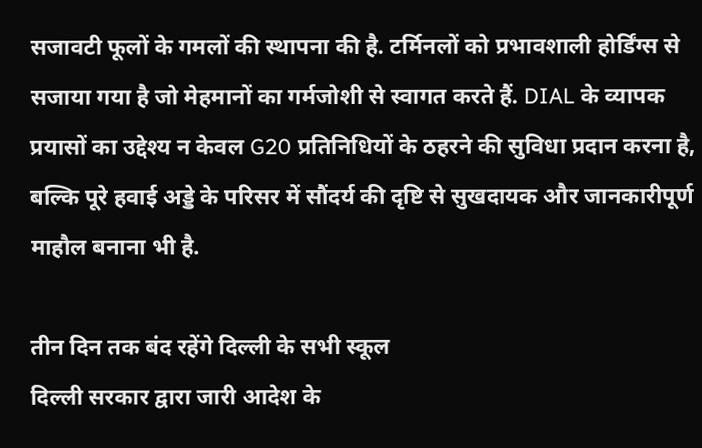सजावटी फूलों के गमलों की स्थापना की है. टर्मिनलों को प्रभावशाली होर्डिंग्स से सजाया गया है जो मेहमानों का गर्मजोशी से स्वागत करते हैं. DIAL के व्यापक प्रयासों का उद्देश्य न केवल G20 प्रतिनिधियों के ठहरने की सुविधा प्रदान करना है, बल्कि पूरे हवाई अड्डे के परिसर में सौंदर्य की दृष्टि से सुखदायक और जानकारीपूर्ण माहौल बनाना भी है.

तीन दिन तक बंद रहेंगे दिल्ली के सभी स्कूल
दिल्ली सरकार द्वारा जारी आदेश के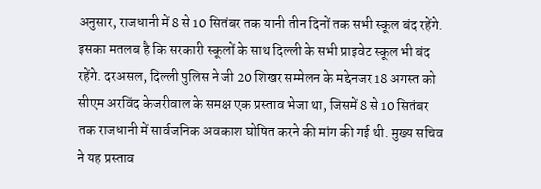अनुसार, राजधानी में 8 से 10 सितंबर तक यानी तीन दिनों तक सभी स्कूल बंद रहेंगे. इसका मतलब है कि सरकारी स्कूलों के साथ दिल्ली के सभी प्राइवेट स्कूल भी बंद रहेंगे. दरअसल, दिल्ली पुलिस ने जी 20 शिखर सम्मेलन के मद्देनजर 18 अगस्त को सीएम अरविंद केजरीवाल के समक्ष एक प्रस्ताव भेजा था, जिसमें 8 से 10 सितंबर तक राजधानी में सार्वजनिक अवकाश घोषित करने की मांग की गई थी. मुख्य सचिव ने यह प्रस्ताव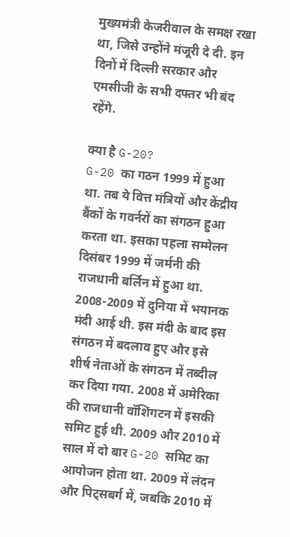मुख्यमंत्री केजरीवाल के समक्ष रखा था, जिसे उन्होंने मंजूरी दे दी. इन दिनों में दिल्ली सरकार और एमसीजी के सभी दफ्तर भी बंद रहेंगे.

क्या है G-20?
G-20 का गठन 1999 में हुआ था. तब ये वित्त मंत्रियों और केंद्रीय बैंकों के गवर्नरों का संगठन हुआ करता था. इसका पहला सम्मेलन दिसंबर 1999 में जर्मनी की राजधानी बर्लिन में हुआ था. 2008-2009 में दुनिया में भयानक मंदी आई थी. इस मंदी के बाद इस संगठन में बदलाव हुए और इसे शीर्ष नेताओं के संगठन में तब्दील कर दिया गया. 2008 में अमेरिका की राजधानी वॉशिंगटन में इसकी समिट हुई थी. 2009 और 2010 में साल में दो बार G-20 समिट का आयोजन होता था. 2009 में लंदन और पिट्सबर्ग में, जबकि 2010 में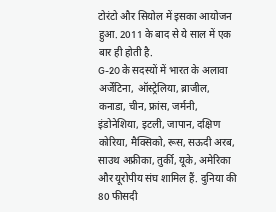टोरंटो और सियोल में इसका आयोजन हुआ. 2011 के बाद से ये साल में एक बार ही होती है.
G-20 के सदस्यों में भारत के अलावा अर्जेंटिना, ऑस्ट्रेलिया, ब्राजील, कनाडा, चीन, फ्रांस, जर्मनी, इंडोनेशिया, इटली, जापान, दक्षिण कोरिया, मैक्सिको, रूस, सऊदी अरब, साउथ अफ्रीका, तुर्की, यूके, अमेरिका और यूरोपीय संघ शामिल हैं. दुनिया की 80 फीसदी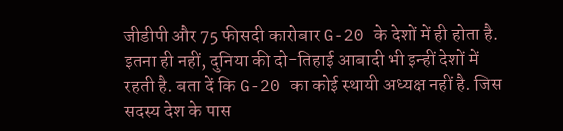जीडीपी और 75 फीसदी कारोबार G-20 के देशों में ही होता है. इतना ही नहीं, दुनिया की दो-तिहाई आबादी भी इन्हीं देशों में रहती है. बता दें कि G-20 का कोई स्थायी अध्यक्ष नहीं है. जिस सदस्य देश के पास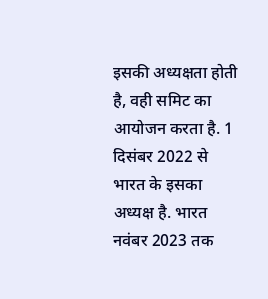इसकी अध्यक्षता होती है, वही समिट का आयोजन करता है. 1 दिसंबर 2022 से भारत के इसका अध्यक्ष है. भारत नवंबर 2023 तक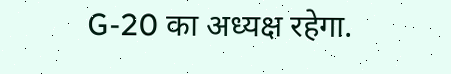G-20 का अध्यक्ष रहेगा.